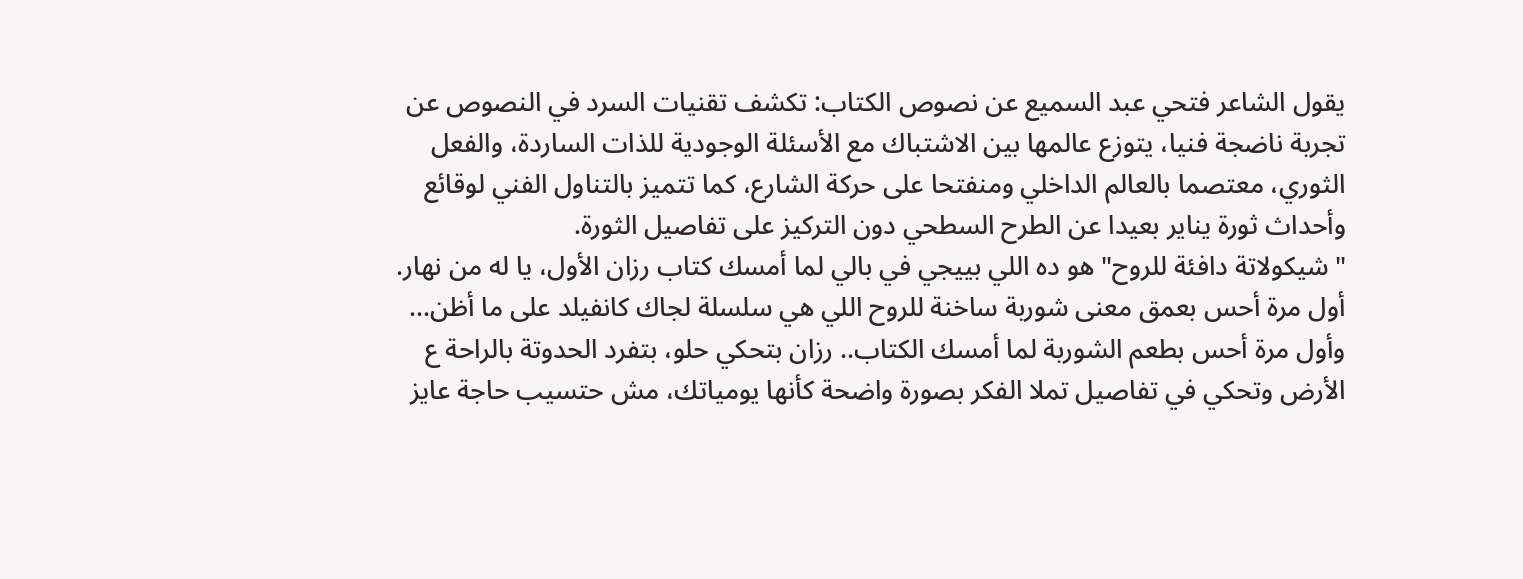يقول الشاعر فتحي عبد السميع عن نصوص الكتاب: تكشف تقنيات السرد في النصوص عن تجربة ناضجة فنيا، يتوزع عالمها بين الاشتباك مع الأسئلة الوجودية للذات الساردة، والفعل الثوري، معتصما بالعالم الداخلي ومنفتحا على حركة الشارع، كما تتميز بالتناول الفني لوقائع وأحداث ثورة يناير بعيدا عن الطرح السطحي دون التركيز على تفاصيل الثورة.
"شيكولاتة دافئة للروح" هو ده اللي بييجي في بالي لما أمسك كتاب رزان الأول، يا له من نهار. أول مرة أحس بعمق معنى شوربة ساخنة للروح اللي هي سلسلة لجاك كانفيلد على ما أظن... وأول مرة أحس بطعم الشوربة لما أمسك الكتاب.. رزان بتحكي حلو، بتفرد الحدوتة بالراحة ع الأرض وتحكي في تفاصيل تملا الفكر بصورة واضحة كأنها يومياتك، مش حتسيب حاجة عايز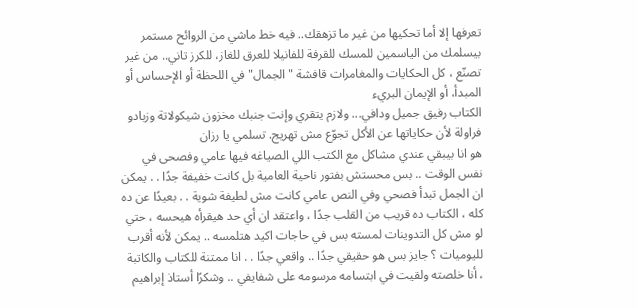تعرفها إلا أما تحكيها من غير ما تزهقك.. فيه خط ماشي من الروائح مستمر بيسلمك من الياسمين للمسك للقرفة للفانيلا للعرق للغاز، للكرز تاني.. من غير تصنّع ، كل الحكايات والمغامرات قافشة "الجمال" في اللحظة أو الإحساس أو المبدأ، أو الإيمان البريء
الكتاب رفيق جميل ودافي... ولازم يتقري وإنت جنبك مخزون شيكولاتة وزبادو فراولة لأن حكاياتها عن الأكل تجوّع مش تهريج. تسلمي يا رزان
هو انا بيبقي عندي مشاكل مع الكتب اللي الصياغه فيها عامي وفصحى في نفس الوقت .. بس محستش بفتور ناحية العامية بل كانت خفيفة جدًا . . يمكن ان الجمل تبدأ فصحي وفي النص عامي كانت مش لطيفة شوية . . بعيدًا عن ده كله ، الكتاب ده قريب من القلب جدًا ، واعتقد ان أي حد هيقرأه هيحسه ، حتي لو مش كل التدوينات لمسته بس في حاجات اكيد هتلمسه .. يمكن لأنه أقرب لليوميات ؟ جايز بس هو حقيقي جدًا .. واقعي جدًا . . انا ممتنة للكتاب والكاتبة ، أنا خلصته ولقيت في ابتسامه مرسومه على شفايفي .. وشكرًا أستاذ إبراهيم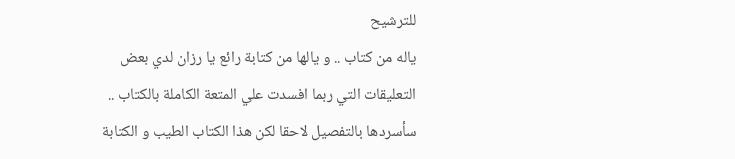للترشيح
ياله من كتاب .. و يالها من كتابة رائع يا رزان لدي بعض التعليقات التي ربما افسدت علي المتعة الكاملة بالكتاب .. سأسردها بالتفصيل لاحقا لكن هذا الكتاب الطيب و الكتابة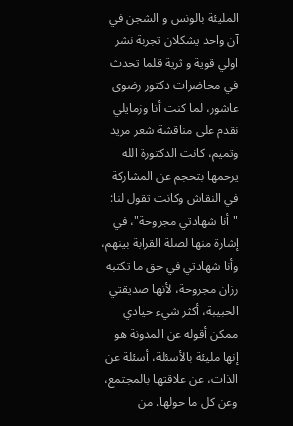المليئة بالونس و الشجن في آن واحد يشكلان تجربة نشر اولي قوية و ثرية قلما تحدث
في محاضرات دكتور رضوى عاشور، لما كنت أنا وزمايلي نقدم على مناقشة شعر مريد وتميم، كانت الدكتورة الله يرحمها بتحجم عن المشاركة في النقاش وكانت تقول لنا: "أنا شهادتي مجروحة"، في إشارة منها لصلة القرابة بينهم، وأنا شهادتي في حق ما تكتبه رزان مجروحة، لأنها صديقتي الحبيبة، أكثر شيء حيادي ممكن أقوله عن المدونة هو إنها مليئة بالأسئلة، أسئلة عن الذات، عن علاقتها بالمجتمع، وعن كل ما حولها. من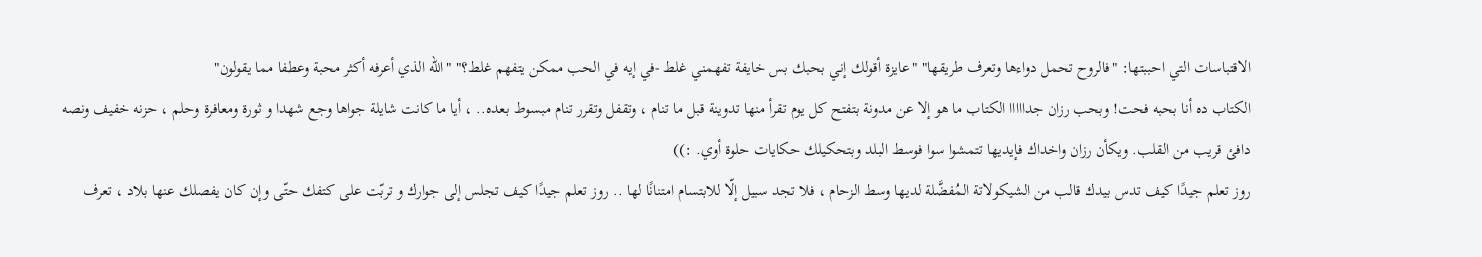الاقتباسات التي احببتها: "فالروح تحمل دواءها وتعرف طريقها" "عايزة أقولك إني بحبك بس خايفة تفهمني غلط -في إيه في الحب ممكن يتفهم غلط؟" "الله الذي أعرفه أكثر محبة وعطفا مما يقولون"
الكتاب ده أنا بحبه فحت! وبحب رزان جدااااا الكتاب ما هو إلا عن مدونة بتفتح كل يوم تقرأ منها تدوينة قبل ما تنام ، وتقفل وتقرر تنام مبسوط بعده.. ، أيا ما كانت شايلة جواها وجع شهدا و ثورة ومعافرة وحلم ، حزنه خفيف ونصه دافئ قريب من القلب. ويكأن رزان واخداك فإيديها تتمشوا سوا فوسط البلد وبتحكيلك حكايات حلوة أوي. :))
روز تعلم جيدًا كيف تدس بيدك قالب من الشيكولاتة المُفضَّلة لديها وسط الزحام ، فلا تجد سبيل إلّا للابتسام امتنانًا لها .. روز تعلم جيدًا كيف تجلس إلى جوارك و تربّت على كتفك حتّى وإن كان يفصلك عنها بلاد ، تعرف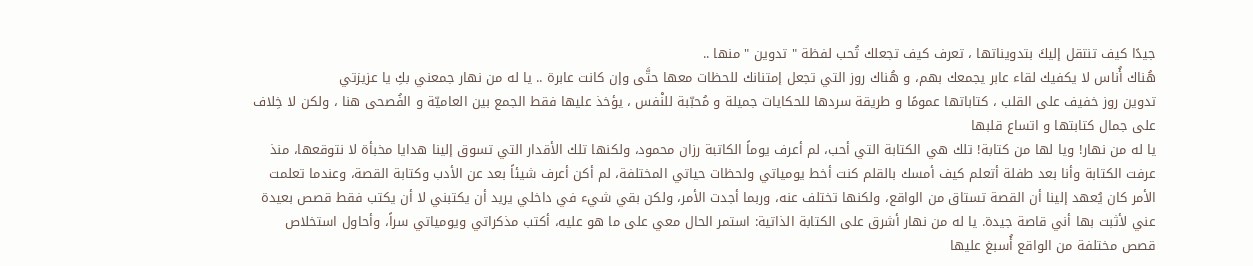جيدًا كيف تنتقل إليكَ بتدويناتها ، تعرف كيف تجعلك تُحب لفظة " تدوين " منها ..
هُناك أُناس لا يكفيك لقاء عابر يجمعك بهم، و هُناك روز التي تجعل إمتنانك للحظات معها حتَّى وإن كانت عابرة .. يا له من نهار جمعني بكِ يا عزيزتي
تدوين روز خفيف على القلب ، كتاباتها عمومًا و طريقة سردها للحكايات جميلة و مُحبّبة للنْفس ، يؤخذ عليها فقط الجمع بين العاميّة و الفُصحى هنا ، ولكن لا خِلاف على جمال كتابتها و اتساع قلبها
يا له من نهار! ويا لها من كتابة! تلك هي الكتابة التي أحب، لم أعرف يوماً الكاتبة رزان محمود، ولكنها تلك الأقدار التي تسوق إلينا هدايا مخبأة لا نتوقعها، منذ عرفت الكتابة وأنا بعد طفلة أتعلم كيف أمسك بالقلم كنت أخط يومياتي ولحظات حياتي المختلفة، لم أكن أعرف شيئاً بعد عن الأدب وكتابة القصة، وعندما تعلمت الأمر كان يُعهد إلينا أن القصة تستاق من الواقع، ولكنها تختلف عنه، وربما أجدت الأمر، ولكن بقي شيء في داخلي يريد أن يكتبني لا أن يكتب فقط قصص بعيدة عني لأثبت بها أني قاصة جيدة. يا له من نهار أشرق على الكتابة الذاتية: استمر الحال معي على ما هو عليه، أكتب مذكراتي ويومياتي سراً، وأحاول استخلاص قصص مختلفة من الواقع أُسبغ عليها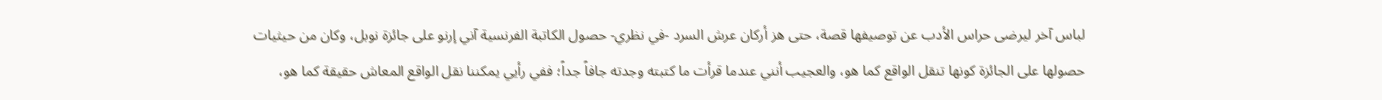لباس آخر ليرضى حراس الأدب عن توصيفها قصة، حتى هز أركان عرش السرد -في نظري- حصول الكاتبة الفرنسية آني إرنو على جائزة نوبل، وكان من حيثيات حصولها على الجائزة كونها تنقل الواقع كما هو، والعجيب أنني عندما قرأت ما كتبته وجدته جافاً جداً؛ ففي رأيي يمكننا نقل الواقع المعاش حقيقة كما هو،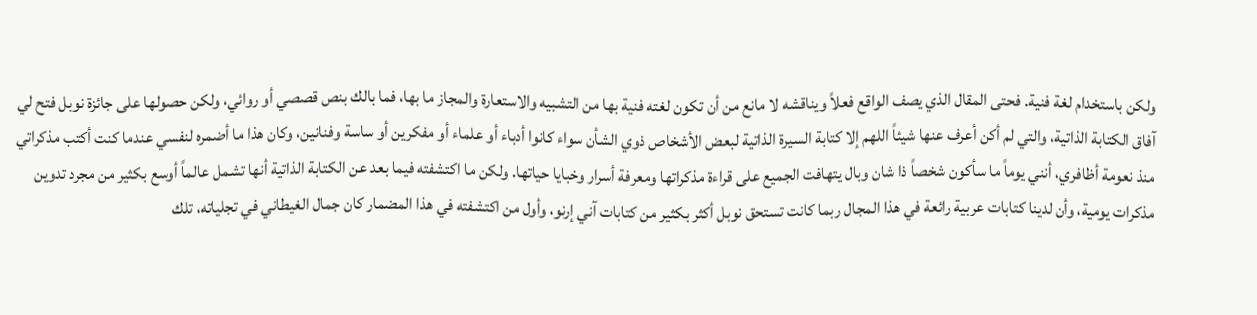ولكن باستخدام لغة فنية. فحتى المقال الذي يصف الواقع فعلاً ويناقشه لا مانع من أن تكون لغته فنية بها من التشبيه والاستعارة والمجاز ما بها، فما بالك بنص قصصي أو روائي، ولكن حصولها على جائزة نوبل فتح لي آفاق الكتابة الذاتية، والتي لم أكن أعرف عنها شيئاً اللهم إلا كتابة السيرة الذاتية لبعض الأشخاص ذوي الشأن سواء كانوا أدباء أو علماء أو مفكرين أو ساسة وفنانين، وكان هذا ما أضمره لنفسي عندما كنت أكتب مذكراتي منذ نعومة أظافري، أنني يوماً ما سأكون شخصاً ذا شان وبال يتهافت الجميع على قراءة مذكراتها ومعرفة أسرار وخبايا حياتها. ولكن ما اكتشفته فيما بعد عن الكتابة الذاتية أنها تشمل عالماً أوسع بكثير من مجرد تدوين مذكرات يومية، وأن لدينا كتابات عربية رائعة في هذا المجال ربما كانت تستحق نوبل أكثر بكثير من كتابات آني إرنو، وأول من اكتشفته في هذا المضمار كان جمال الغيطاني في تجلياته، تلك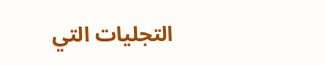التجليات التي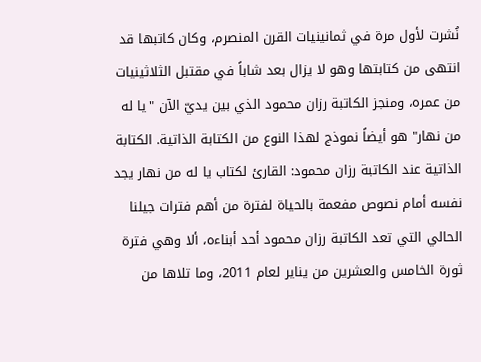نُشرت لأول مرة في ثمانينيات القرن المنصرم، وكان كاتبها قد انتهى من كتابتها وهو لا يزال بعد شاباً في مقتبل الثلاثينيات من عمره، ومنجز الكاتبة رزان محمود الذي بين يديّ الآن "يا له من نهار" هو أيضاً نموذج لهذا النوع من الكتابة الذاتية. الكتابة الذاتية عند الكاتبة رزان محمود: القارئ لكتاب يا له من نهار يجد نفسه أمام نصوص مفعمة بالحياة لفترة من أهم فترات جيلنا الحالي التي تعد الكاتبة رزان محمود أحد أبناءه، ألا وهي فترة ثورة الخامس والعشرين من يناير لعام 2011، وما تلاها من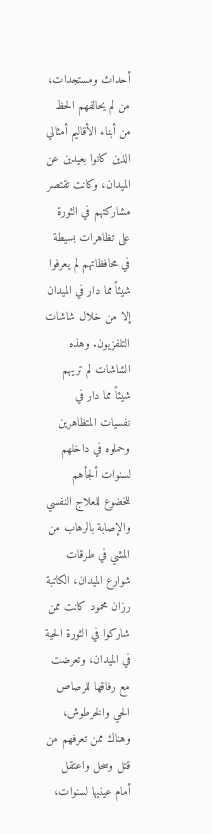أحداث ومستجدات، من لم يحالفهم الحظ من أبناء الأقاليم أمثالي الذين كانوا بعيدين عن الميدان، وكانت تقتصر مشاركتهم في الثورة على تظاهرات بسيطة في محافظاتهم لم يعرفوا شيئاً مما دار في الميدان إلا من خلال شاشات التلفزيون. وهذه الشاشات لم تريهم شيئاً مما دار في نفسيات المتظاهرين وحملوه في داخلهم لسنوات ألجأهم للخضوع للعلاج النفسي والإصابة بالرهاب من المشي في طرقات شوارع الميدان، الكاتبة رزان محمود كانت ممن شاركوا في الثورة الحية في الميدان، وتعرضت مع رفاقها للرصاص الحي والخرطوش، وهناك ممن تعرفهم من قتل وسحل واعتقل أمام عينيها لسنوات،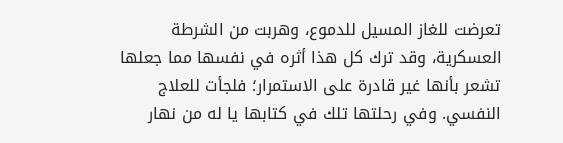تعرضت للغاز المسيل للدموع، وهربت من الشرطة العسكرية، وقد ترك كل هذا أثره في نفسها مما جعلها تشعر بأنها غير قادرة على الاستمرار؛ فلجأت للعلاج النفسي. وفي رحلتها تلك في كتابها يا له من نهار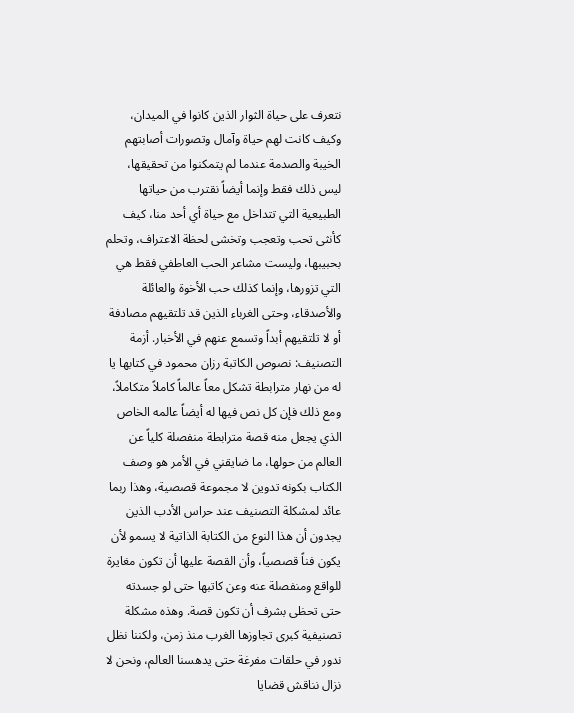نتعرف على حياة الثوار الذين كانوا في الميدان، وكيف كانت لهم حياة وآمال وتصورات أصابتهم الخيبة والصدمة عندما لم يتمكنوا من تحقيقها، ليس ذلك فقط وإنما أيضاً نقترب من حياتها الطبيعية التي تتداخل مع حياة أي أحد منا، كيف كأنثى تحب وتعجب وتخشى لحظة الاعتراف، وتحلم بحبيبها، وليست مشاعر الحب العاطفي فقط هي التي تزورها، وإنما كذلك حب الأخوة والعائلة والأصدقاء، وحتى الغرباء الذين قد تلتقيهم مصادفة أو لا تلتقيهم أبداً وتسمع عنهم في الأخبار. أزمة التصنيف: نصوص الكاتبة رزان محمود في كتابها يا له من نهار مترابطة تشكل معاً عالماً كاملاً متكاملاً، ومع ذلك فإن كل نص فيها له أيضاً عالمه الخاص الذي يجعل منه قصة مترابطة منفصلة كلياً عن العالم من حولها، ما ضايقني في الأمر هو وصف الكتاب بكونه تدوين لا مجموعة قصصية، وهذا ربما عائد لمشكلة التصنيف عند حراس الأدب الذين يجدون أن هذا النوع من الكتابة الذاتية لا يسمو لأن يكون فناً قصصياً، وأن القصة عليها أن تكون مغايرة للواقع ومنفصلة عنه وعن كاتبها حتى لو جسدته حتى تحظى بشرف أن تكون قصة. وهذه مشكلة تصنيفية كبرى تجاوزها الغرب منذ زمن، ولكننا نظل ندور في حلقات مفرغة حتى يدهسنا العالم، ونحن لا نزال نناقش قضايا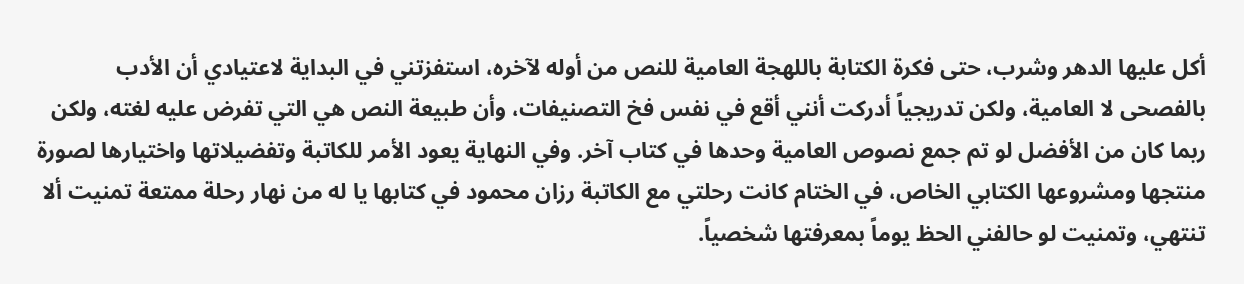أكل عليها الدهر وشرب، حتى فكرة الكتابة باللهجة العامية للنص من أوله لآخره، استفزتني في البداية لاعتيادي أن الأدب بالفصحى لا العامية، ولكن تدريجياً أدركت أنني أقع في نفس فخ التصنيفات، وأن طبيعة النص هي التي تفرض عليه لغته، ولكن ربما كان من الأفضل لو تم جمع نصوص العامية وحدها في كتاب آخر. وفي النهاية يعود الأمر للكاتبة وتفضيلاتها واختيارها لصورة منتجها ومشروعها الكتابي الخاص، في الختام كانت رحلتي مع الكاتبة رزان محمود في كتابها يا له من نهار رحلة ممتعة تمنيت ألا تنتهي، وتمنيت لو حالفني الحظ يوماً بمعرفتها شخصياً.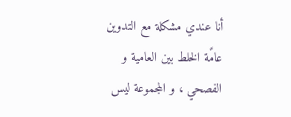أنا عندي مشكلة مع التدوين عامًة الخلط بين العامية و الفصحي ، و المجموعة ليس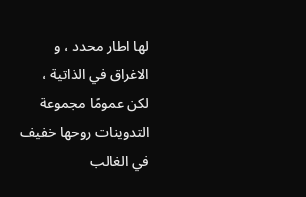لها اطار محدد ، و الاغراق في الذاتية ، لكن عمومًا مجموعة التدوينات روحها خفيف في الغالب